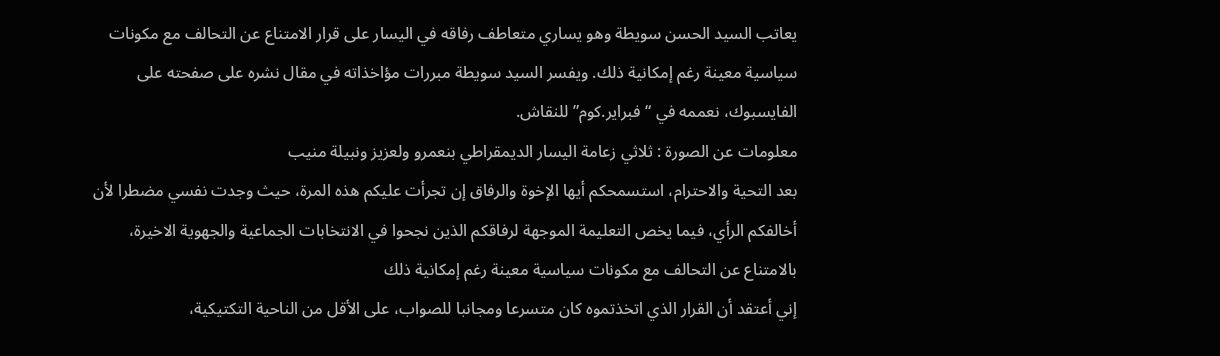يعاتب السيد الحسن سويطة وهو يساري متعاطف رفاقه في اليسار على قرار الامتناع عن التحالف مع مكونات سياسية معينة رغم إمكانية ذلك. ويفسر السيد سويطة مبررات مؤاخذاته في مقال نشره على صفحته على الفايسبوك، نعممه في “فبراير.كوم” للنقاش.
معلومات عن الصورة : ثلاثي زعامة اليسار الديمقراطي بنعمرو ولعزيز ونبيلة منيب
بعد التحية والاحترام، استسمحكم أيها الإخوة والرفاق إن تجرأت عليكم هذه المرة، حيث وجدت نفسي مضطرا لأن أخالفكم الرأي، فيما يخص التعليمة الموجهة لرفاقكم الذين نجحوا في الانتخابات الجماعية والجهوية الاخيرة، بالامتناع عن التحالف مع مكونات سياسية معينة رغم إمكانية ذلك
إني أعتقد أن القرار الذي اتخذتموه كان متسرعا ومجانبا للصواب، على الأقل من الناحية التكتيكية،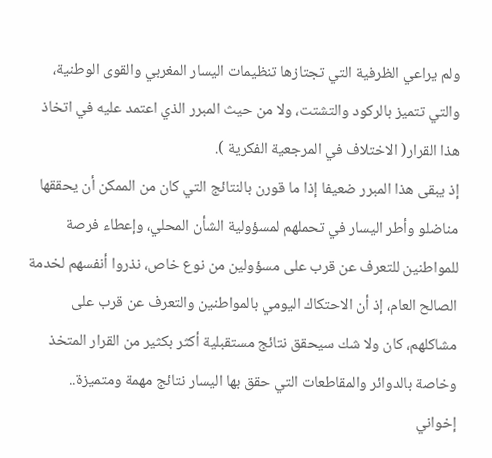ولم يراعي الظرفية التي تجتازها تنظيمات اليسار المغربي والقوى الوطنية، والتي تتميز بالركود والتشتت، ولا من حيث المبرر الذي اعتمد عليه في اتخاذ هذا القرار( الاختلاف في المرجعية الفكرية ).
إذ يبقى هذا المبرر ضعيفا إذا ما قورن بالنتائج التي كان من الممكن أن يحققها مناضلو وأطر اليسار في تحملهم لمسؤولية الشأن المحلي، وإعطاء فرصة للمواطنين للتعرف عن قرب على مسؤولين من نوع خاص، نذروا أنفسهم لخدمة الصالح العام، إذ أن الاحتكاك اليومي بالمواطنين والتعرف عن قرب على مشاكلهم، كان ولا شك سيحقق نتائج مستقبلية أكثر بكثير من القرار المتخذ وخاصة بالدوائر والمقاطعات التي حقق بها اليسار نتائج مهمة ومتميزة..
إخواني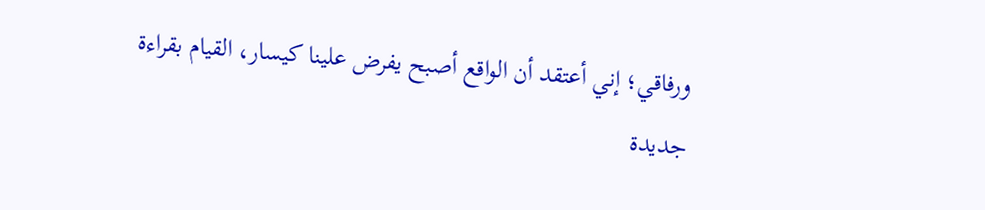ورفاقي؛ إني أعتقد أن الواقع أصبح يفرض علينا كيسار، القيام بقراءة جديدة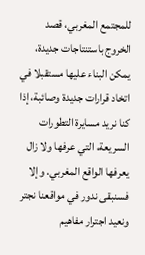للمجتمع المغربي، قصد الخروج باستنتاجات جديدة، يمكن البناء عليها مستقبلا في اتخاد قرارات جديدة وصائبة، إذا كنا نريد مسايرة التطورات السريعة، التي عرفها ولا زال يعرفها الواقع المغربي. وإلا فسنبقى ندور في مواقعنا نجتر ونعيد اجترار مفاهيم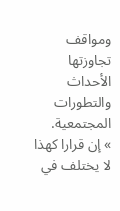ومواقف تجاوزتها الأحداث والتطورات المجتمعية.
» إن قرارا كهذا لا يختلف في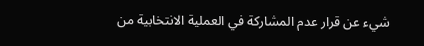شيء عن قرار عدم المشاركة في العملية الانتخابية من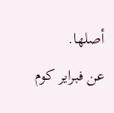أصلها.
عن فبراير كوم